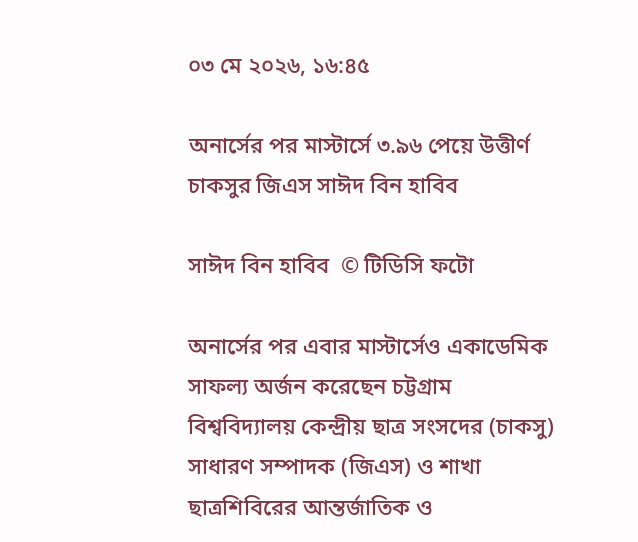০৩ মে ২০২৬, ১৬:৪৫

অনার্সের পর মাস্টার্সে ৩.৯৬ পেয়ে উত্তীর্ণ চাকসুর জিএস সাঈদ বিন হাবিব

সাঈদ বিন হাবিব  © টিডিসি ফটো

অনার্সের পর এবার মাস্টার্সেও একাডেমিক সাফল্য অর্জন করেছেন চট্টগ্রাম বিশ্ববিদ্যালয় কেন্দ্রীয় ছাত্র সংসদের (চাকসু) সাধারণ সম্পাদক (জিএস) ও শাখা ছাত্রশিবিরের আন্তর্জাতিক ও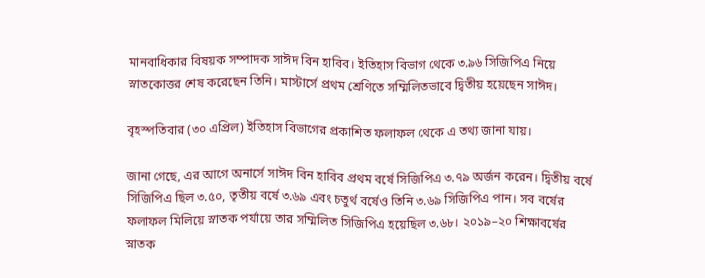মানবাধিকার বিষয়ক সম্পাদক সাঈদ বিন হাবিব। ইতিহাস বিভাগ থেকে ৩.৯৬ সিজিপিএ নিয়ে স্নাতকোত্তর শেষ করেছেন তিনি। মাস্টার্সে প্রথম শ্রেণিতে সম্মিলিতভাবে দ্বিতীয় হয়েছেন সাঈদ।

বৃহস্পতিবার (৩০ এপ্রিল) ইতিহাস বিভাগের প্রকাশিত ফলাফল থেকে এ তথ্য জানা যায়।

জানা গেছে, এর আগে অনার্সে সাঈদ বিন হাবিব প্রথম বর্ষে সিজিপিএ ৩.৭৯ অর্জন করেন। দ্বিতীয় বর্ষে  সিজিপিএ ছিল ৩.৫০, তৃতীয় বর্ষে ৩.৬৯ এবং চতুর্থ বর্ষেও তিনি ৩.৬৯ সিজিপিএ পান। সব বর্ষের ফলাফল মিলিয়ে স্নাতক পর্যায়ে তার সম্মিলিত সিজিপিএ হয়েছিল ৩.৬৮। ২০১৯–২০ শিক্ষাবর্ষের স্নাতক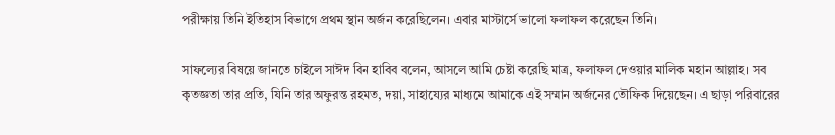পরীক্ষায় তিনি ইতিহাস বিভাগে প্রথম স্থান অর্জন করেছিলেন। এবার মাস্টার্সে ভালো ফলাফল করেছেন তিনি।

সাফল্যের বিষয়ে জানতে চাইলে সাঈদ বিন হাবিব বলেন, আসলে আমি চেষ্টা করেছি মাত্র, ফলাফল দেওয়ার মালিক মহান আল্লাহ। সব কৃতজ্ঞতা তার প্রতি, যিনি তার অফুরন্ত রহমত, দয়া, সাহায্যের মাধ্যমে আমাকে এই সম্মান অর্জনের তৌফিক দিয়েছেন। এ ছাড়া পরিবারের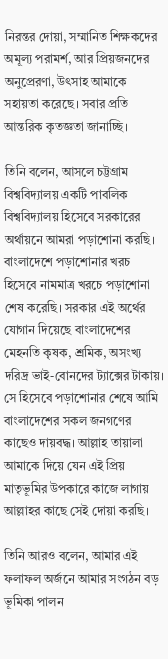নিরন্তর দোয়া, সম্মানিত শিক্ষকদের অমূল্য পরামর্শ, আর প্রিয়জনদের অনুপ্রেরণা, উৎসাহ আমাকে সহায়তা করেছে। সবার প্রতি আন্তরিক কৃতজ্ঞতা জানাচ্ছি।

তিনি বলেন, আসলে চট্টগ্রাম বিশ্ববিদ্যালয় একটি পাবলিক বিশ্ববিদ্যালয় হিসেবে সরকারের অর্থায়নে আমরা পড়াশোনা করছি। বাংলাদেশে পড়াশোনার খরচ হিসেবে নামমাত্র খরচে পড়াশোনা শেষ করেছি। সরকার এই অর্থের যোগান দিয়েছে বাংলাদেশের মেহনতি কৃষক, শ্রমিক, অসংখ্য দরিদ্র ভাই-বোনদের ট্যাক্সের টাকায়। সে হিসেবে পড়াশোনার শেষে আমি বাংলাদেশের সকল জনগণের কাছেও দায়বদ্ধ। আল্লাহ তায়ালা আমাকে দিয়ে যেন এই প্রিয় মাতৃভূমির উপকারে কাজে লাগায় আল্লাহর কাছে সেই দোয়া করছি।

তিনি আরও বলেন, আমার এই ফলাফল অর্জনে আমার সংগঠন বড় ভূমিকা পালন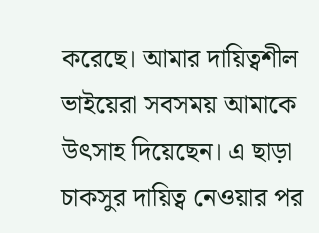করেছে। আমার দায়িত্বশীল ভাইয়েরা সবসময় আমাকে উৎসাহ দিয়েছেন। এ ছাড়া  চাকসুর দায়িত্ব নেওয়ার পর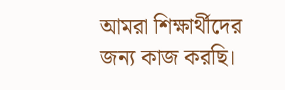আমরা শিক্ষার্থীদের জন্য কাজ করছি।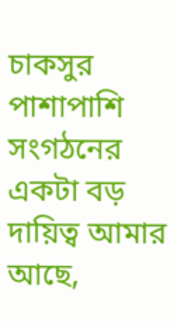চাকসুর পাশাপাশি সংগঠনের একটা বড় দায়িত্ব আমার আছে,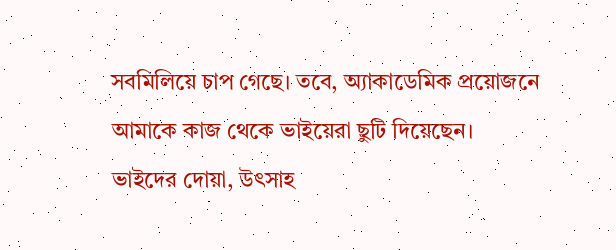সবমিলিয়ে চাপ গেছে। তবে, অ্যাকাডেমিক প্রয়োজনে আমাকে কাজ থেকে ভাইয়েরা ছুটি দিয়েছেন। ভাইদের দোয়া, উৎসাহ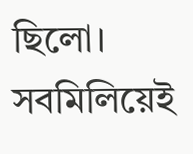ছিলো। সবমিলিয়েই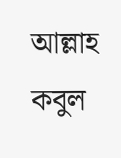আল্লাহ কবুল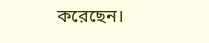করেছেন।